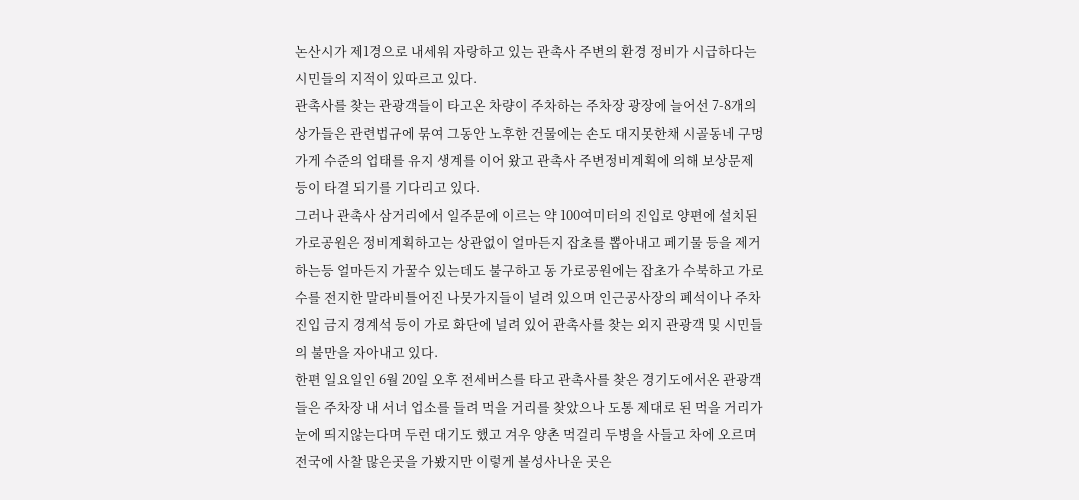논산시가 제1경으로 내세워 자랑하고 있는 관촉사 주변의 환경 정비가 시급하다는 시민들의 지적이 있따르고 있다.
관촉사를 찾는 관광객들이 타고온 차량이 주차하는 주차장 광장에 늘어선 7-8개의 상가들은 관련법규에 묶여 그동안 노후한 건물에는 손도 대지못한채 시골동네 구멍가게 수준의 업태를 유지 생계를 이어 왔고 관촉사 주변정비계획에 의해 보상문제 등이 타결 되기를 기다리고 있다.
그러나 관촉사 삼거리에서 일주문에 이르는 약 100여미터의 진입로 양편에 설치된 가로공원은 정비계획하고는 상관없이 얼마든지 잡초를 뽑아내고 페기물 등을 제거하는등 얼마든지 가꿀수 있는데도 불구하고 동 가로공원에는 잡초가 수북하고 가로수를 전지한 말라비틀어진 나뭇가지들이 널려 있으며 인근공사장의 폐석이나 주차진입 금지 경계석 등이 가로 화단에 널려 있어 관촉사를 찾는 외지 관광객 및 시민들의 불만을 자아내고 있다.
한편 일요일인 6월 20일 오후 전세버스를 타고 관촉사를 찾은 경기도에서온 관광객들은 주차장 내 서너 업소를 들려 먹을 거리를 찾았으나 도통 제대로 된 먹을 거리가 눈에 띄지않는다며 두런 대기도 했고 겨우 양촌 먹걸리 두병을 사들고 차에 오르며 전국에 사찰 많은곳을 가봤지만 이렇게 볼성사나운 곳은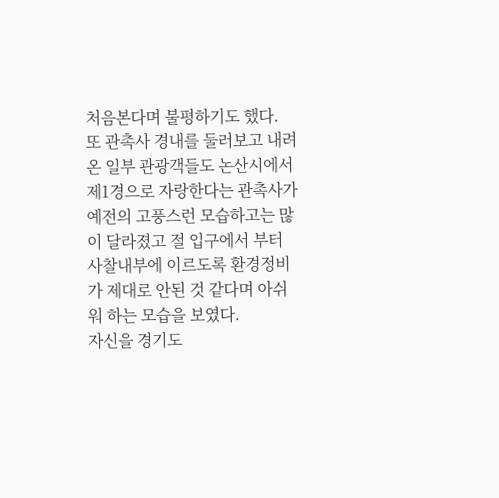처음본다며 불평하기도 했다.
또 관촉사 경내를 둘러보고 내려온 일부 관광객들도 논산시에서 제1경으로 자랑한다는 관촉사가 예전의 고풍스런 모습하고는 많이 달라졌고 절 입구에서 부터 사찰내부에 이르도록 환경정비가 제대로 안된 것 같다며 아쉬워 하는 모습을 보였다.
자신을 경기도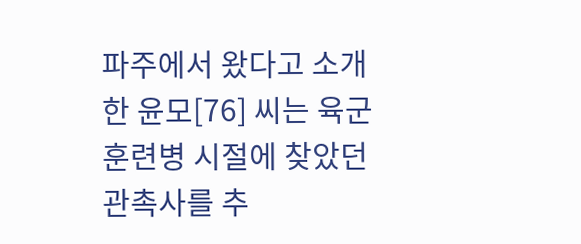파주에서 왔다고 소개한 윤모[76] 씨는 육군훈련병 시절에 찾았던 관촉사를 추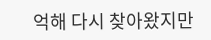억해 다시 찾아왔지만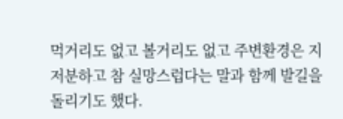먹거리도 없고 볼거리도 없고 주변환경은 지저분하고 참 실망스럽다는 말과 함께 발길을 돌리기도 했다.